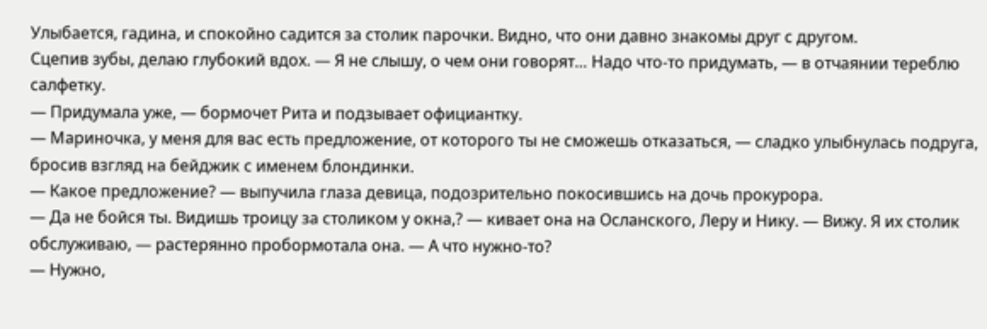Улыбается, гадина, и спокойно садится за столик парочки. Видно, что они давно знакомы друг с другом.
Сцепив зубы, делаю глубокий вдох. — Я не слышу, о чем они говорят… Надо что-то придумать, — в отчаянии тереблю салфетку.
— Придумала уже, — бормочет Рита и подзывает официантку.
— Мариночка, у меня для вас есть предложение, от которого ты не сможешь отказаться, — сладко улыбнулась подруга, бросив взгляд на бейджик с именем блондинки.
— Какое предложение? — выпучила глаза девица, подозрительно покосившись на дочь прокурора.
— Да не бойся ты. Видишь троицу за столиком у окна,? — кивает она на Осланского, Леру и Нику. — Вижу. Я их столик обслуживаю, — растерянно пробормотала она. — А что нужно-то?
— Нужно,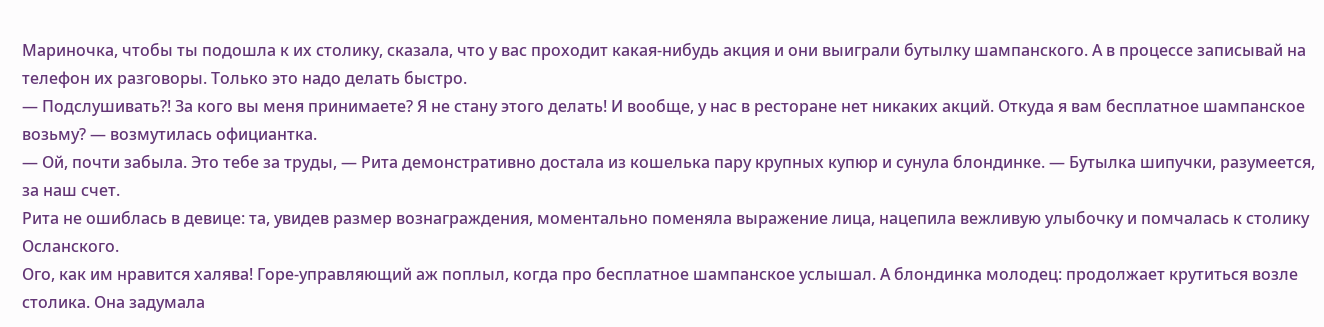Мариночка, чтобы ты подошла к их столику, сказала, что у вас проходит какая-нибудь акция и они выиграли бутылку шампанского. А в процессе записывай на телефон их разговоры. Только это надо делать быстро.
— Подслушивать?! За кого вы меня принимаете? Я не стану этого делать! И вообще, у нас в ресторане нет никаких акций. Откуда я вам бесплатное шампанское возьму? — возмутилась официантка.
— Ой, почти забыла. Это тебе за труды, — Рита демонстративно достала из кошелька пару крупных купюр и сунула блондинке. — Бутылка шипучки, разумеется, за наш счет.
Рита не ошиблась в девице: та, увидев размер вознаграждения, моментально поменяла выражение лица, нацепила вежливую улыбочку и помчалась к столику Осланского.
Ого, как им нравится халява! Горе-управляющий аж поплыл, когда про бесплатное шампанское услышал. А блондинка молодец: продолжает крутиться возле столика. Она задумала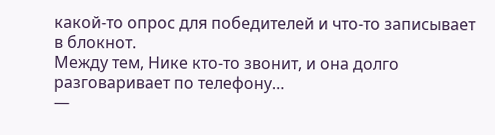какой-то опрос для победителей и что-то записывает в блокнот.
Между тем, Нике кто-то звонит, и она долго разговаривает по телефону…
—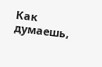Как думаешь,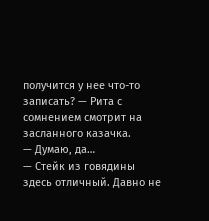получится у нее что-то записать? — Рита с сомнением смотрит на засланного казачка.
— Думаю, да…
— Стейк из говядины здесь отличный. Давно не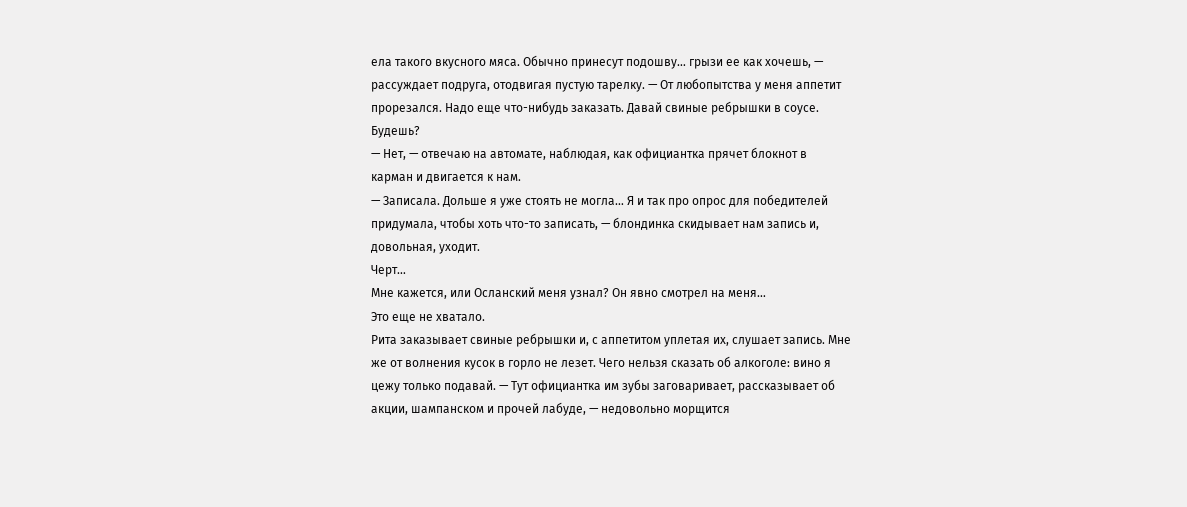ела такого вкусного мяса. Обычно принесут подошву… грызи ее как хочешь, — рассуждает подруга, отодвигая пустую тарелку. — От любопытства у меня аппетит прорезался. Надо еще что-нибудь заказать. Давай свиные ребрышки в соусе. Будешь?
— Нет, — отвечаю на автомате, наблюдая, как официантка прячет блокнот в карман и двигается к нам.
— Записала. Дольше я уже стоять не могла… Я и так про опрос для победителей придумала, чтобы хоть что-то записать, — блондинка скидывает нам запись и, довольная, уходит.
Черт…
Мне кажется, или Осланский меня узнал? Он явно смотрел на меня…
Это еще не хватало.
Рита заказывает свиные ребрышки и, с аппетитом уплетая их, слушает запись. Мне же от волнения кусок в горло не лезет. Чего нельзя сказать об алкоголе: вино я цежу только подавай. — Тут официантка им зубы заговаривает, рассказывает об акции, шампанском и прочей лабуде, — недовольно морщится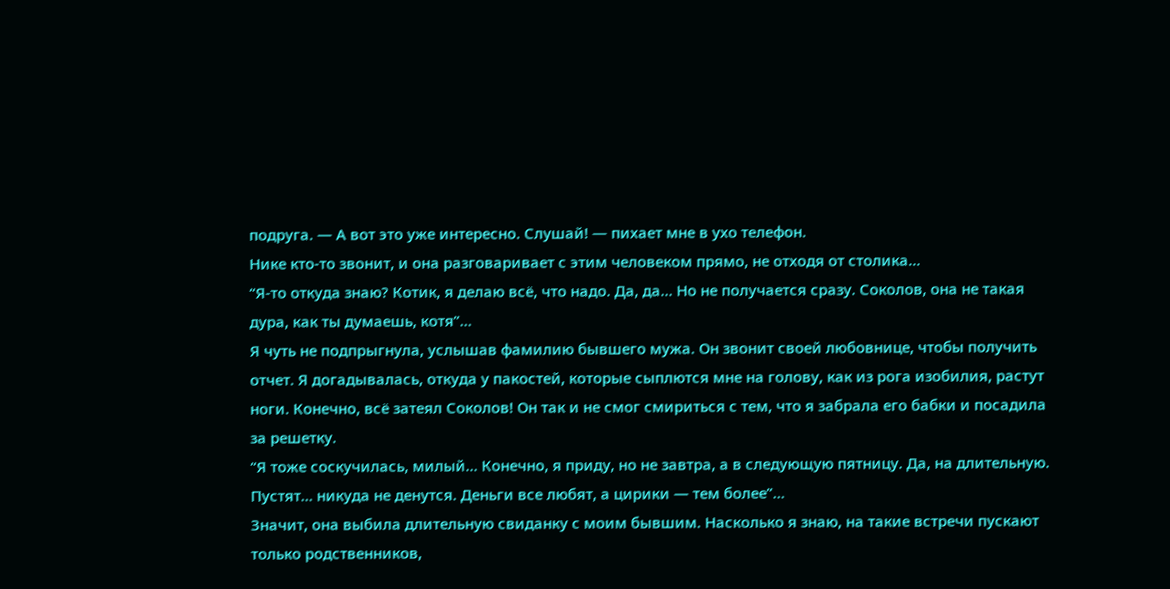подруга. — А вот это уже интересно. Слушай! — пихает мне в ухо телефон.
Нике кто-то звонит, и она разговаривает с этим человеком прямо, не отходя от столика…
“Я-то откуда знаю? Котик, я делаю всё, что надо. Да, да… Но не получается сразу. Соколов, она не такая дура, как ты думаешь, котя”…
Я чуть не подпрыгнула, услышав фамилию бывшего мужа. Он звонит своей любовнице, чтобы получить отчет. Я догадывалась, откуда у пакостей, которые сыплются мне на голову, как из рога изобилия, растут ноги. Конечно, всё затеял Соколов! Он так и не смог смириться с тем, что я забрала его бабки и посадила за решетку.
“Я тоже соскучилась, милый… Конечно, я приду, но не завтра, а в следующую пятницу. Да, на длительную. Пустят… никуда не денутся. Деньги все любят, а цирики — тем более”…
Значит, она выбила длительную свиданку с моим бывшим. Насколько я знаю, на такие встречи пускают только родственников,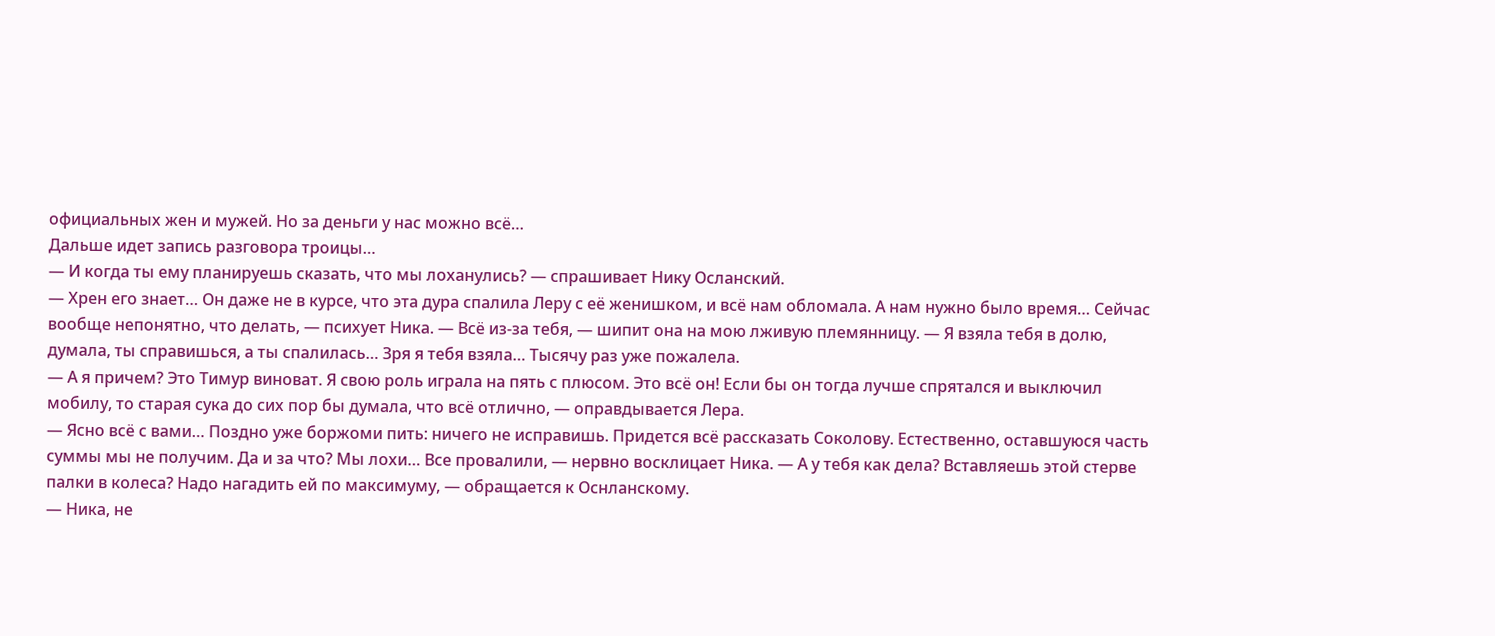официальных жен и мужей. Но за деньги у нас можно всё…
Дальше идет запись разговора троицы…
— И когда ты ему планируешь сказать, что мы лоханулись? — спрашивает Нику Осланский.
— Хрен его знает… Он даже не в курсе, что эта дура спалила Леру с её женишком, и всё нам обломала. А нам нужно было время… Сейчас вообще непонятно, что делать, — психует Ника. — Всё из-за тебя, — шипит она на мою лживую племянницу. — Я взяла тебя в долю, думала, ты справишься, а ты спалилась… Зря я тебя взяла… Тысячу раз уже пожалела.
— А я причем? Это Тимур виноват. Я свою роль играла на пять с плюсом. Это всё он! Если бы он тогда лучше спрятался и выключил мобилу, то старая сука до сих пор бы думала, что всё отлично, — оправдывается Лера.
— Ясно всё с вами… Поздно уже боржоми пить: ничего не исправишь. Придется всё рассказать Соколову. Естественно, оставшуюся часть суммы мы не получим. Да и за что? Мы лохи… Все провалили, — нервно восклицает Ника. — А у тебя как дела? Вставляешь этой стерве палки в колеса? Надо нагадить ей по максимуму, — обращается к Оснланскому.
— Ника, не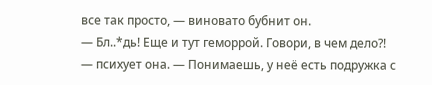все так просто, — виновато бубнит он.
— Бл..*дь! Еще и тут геморрой. Говори, в чем дело?! — психует она. — Понимаешь, у неё есть подружка с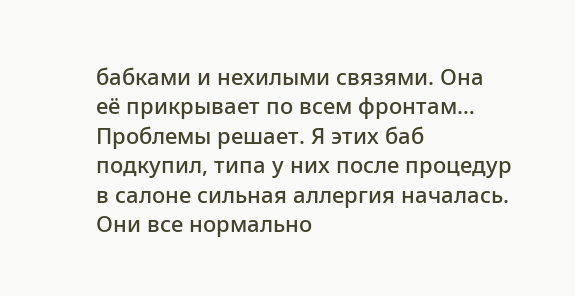бабками и нехилыми связями. Она её прикрывает по всем фронтам… Проблемы решает. Я этих баб подкупил, типа у них после процедур в салоне сильная аллергия началась. Они все нормально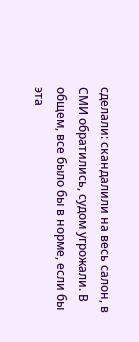сделали: скандалили на весь салон, в СМИ обратились, судом угрожали. В общем, все было бы в норме, если бы эта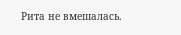Рита не вмешалась.